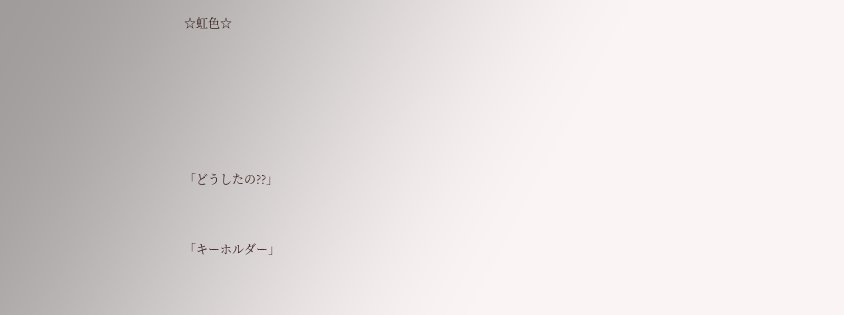☆虹色☆








「どうしたの??」



「キーホルダー」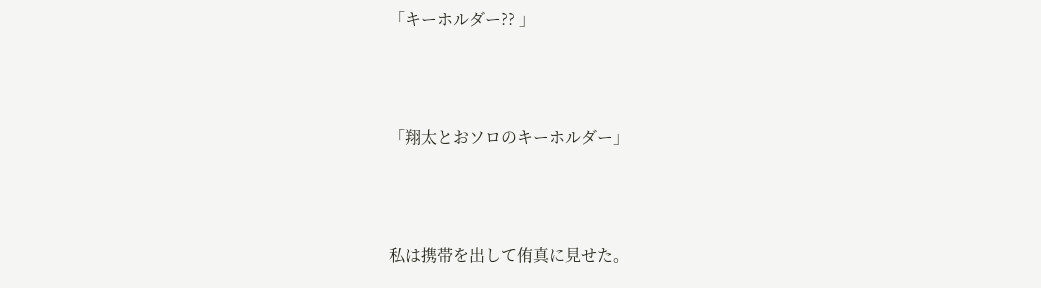「キーホルダー?? 」



「翔太とおソロのキーホルダー」



私は携帯を出して侑真に見せた。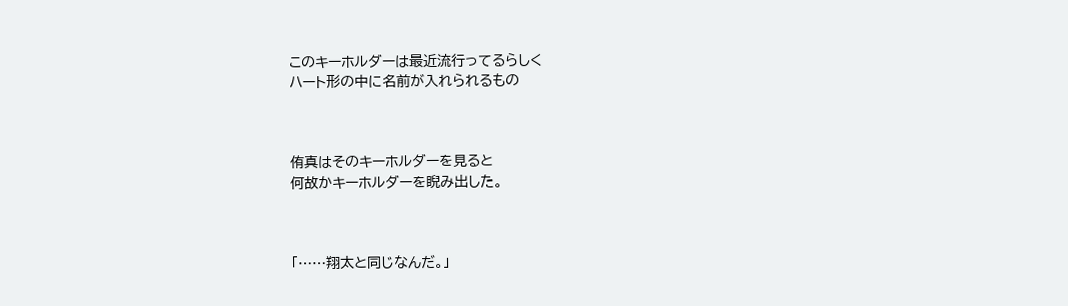このキーホルダーは最近流行ってるらしく
ハート形の中に名前が入れられるもの



侑真はそのキーホルダーを見ると
何故かキーホルダーを睨み出した。



「……翔太と同じなんだ。」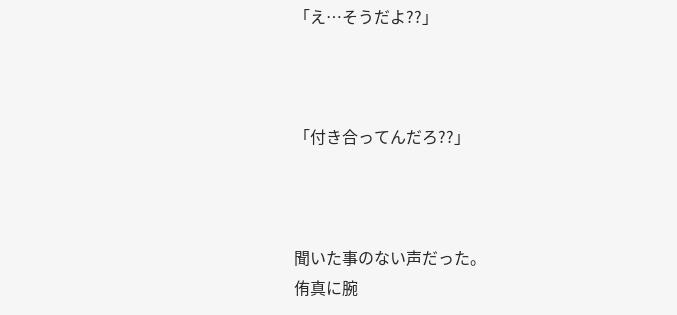「え…そうだよ??」



「付き合ってんだろ??」



聞いた事のない声だった。
侑真に腕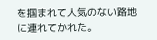を掴まれて人気のない路地に連れてかれた。